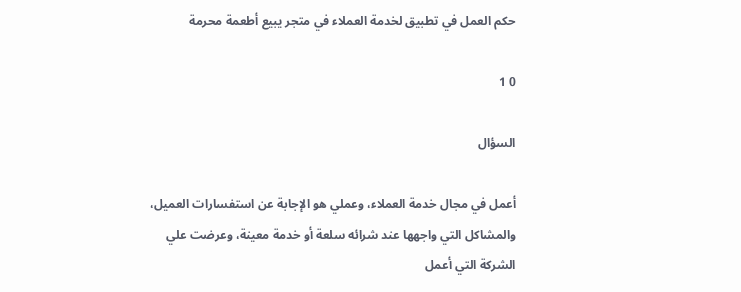حكم العمل في تطبيق لخدمة العملاء في متجر يبيع أطعمة محرمة

0 1

السؤال

أعمل في مجال خدمة العملاء، وعملي هو الإجابة عن استفسارات العميل، والمشاكل التي واجهها عند شرائه سلعة أو خدمة معينة، وعرضت علي الشركة التي أعمل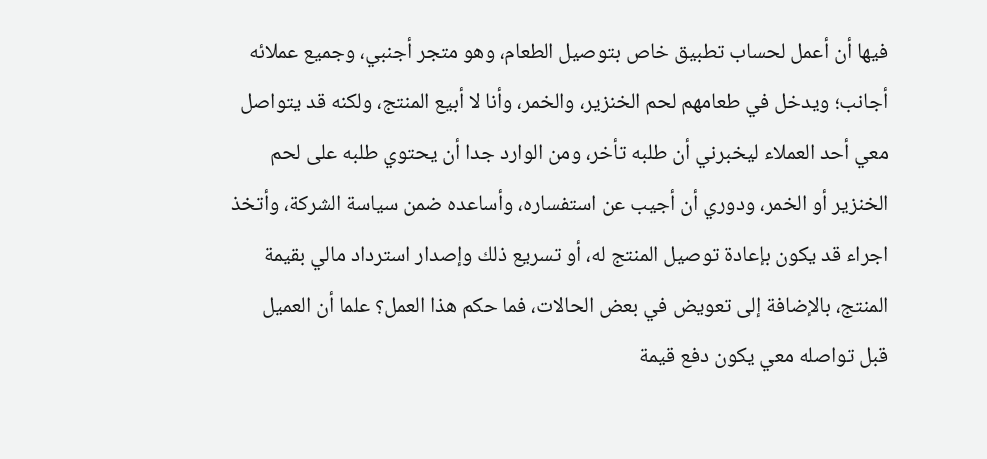فيها أن أعمل لحساب تطبيق خاص بتوصيل الطعام، وهو متجر أجنبي، وجميع عملائه أجانب؛ ويدخل في طعامهم لحم الخنزير، والخمر، وأنا لا أبيع المنتج، ولكنه قد يتواصل معي أحد العملاء ليخبرني أن طلبه تأخر، ومن الوارد جدا أن يحتوي طلبه على لحم الخنزير أو الخمر، ودوري أن أجيب عن استفساره، وأساعده ضمن سياسة الشركة، وأتخذ اجراء قد يكون بإعادة توصيل المنتج له، أو تسريع ذلك وإصدار استرداد مالي بقيمة المنتج، بالإضافة إلى تعويض في بعض الحالات، فما حكم هذا العمل؟ علما أن العميل قبل تواصله معي يكون دفع قيمة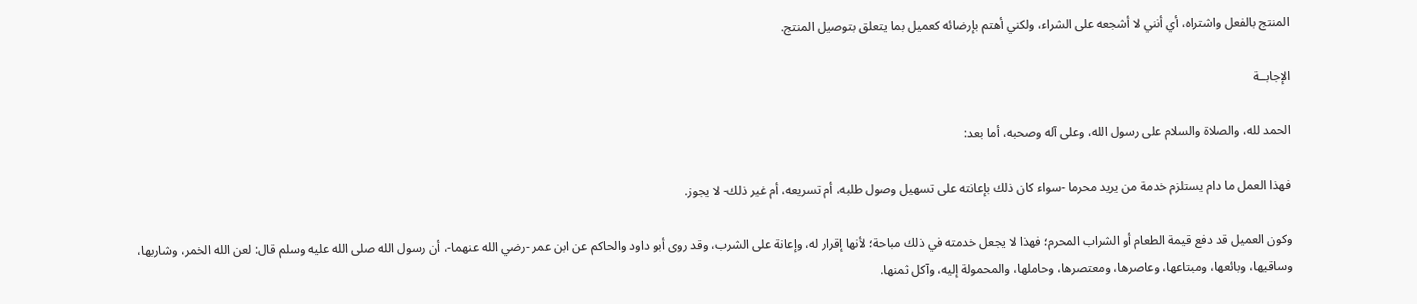المنتج بالفعل واشتراه، أي أنني لا أشجعه على الشراء، ولكني أهتم بإرضائه كعميل بما يتعلق بتوصيل المنتج.

الإجابــة

الحمد لله، والصلاة والسلام على رسول الله، وعلى آله وصحبه، أما بعد:

فهذا العمل ما دام يستلزم خدمة من يريد محرما -سواء كان ذلك بإعانته على تسهيل وصول طلبه، أم تسريعه، أم غير ذلك- لا يجوز.

وكون العميل قد دفع قيمة الطعام أو الشراب المحرم؛ فهذا لا يجعل خدمته في ذلك مباحة؛ لأنها إقرار له، وإعانة على الشرب، وقد روى أبو داود والحاكم عن ابن عمر -رضي الله عنهما-، أن رسول الله صلى الله عليه وسلم قال: لعن الله الخمر، وشاربها، وساقيها، وبائعها، ومبتاعها، وعاصرها، ومعتصرها، وحاملها، والمحمولة إليه، وآكل ثمنها.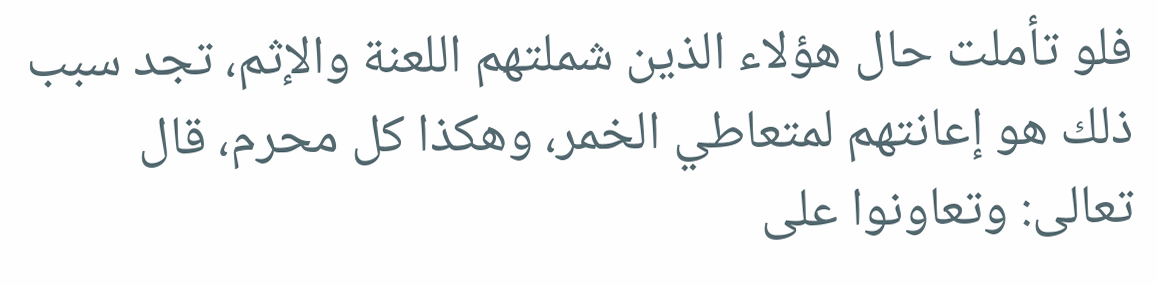فلو تأملت حال هؤلاء الذين شملتهم اللعنة والإثم، تجد سبب ذلك هو إعانتهم لمتعاطي الخمر، وهكذا كل محرم، قال تعالى: وتعاونوا على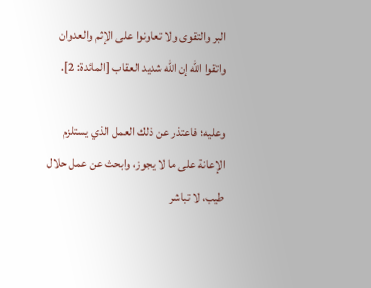البر والتقوى ولا تعاونوا على الإثم والعدوان واتقوا الله إن الله شديد العقاب [المائدة: 2].

وعليه؛ فاعتذر عن ذلك العمل الذي يستلزم الإعانة على ما لا يجوز، وابحث عن عمل حلال طيب، لا تباشر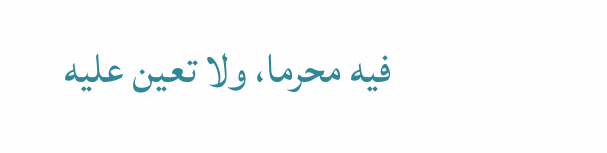فيه محرما، ولا تعين عليه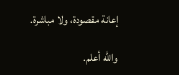إعانة مقصودة، ولا مباشرة.

والله أعلم.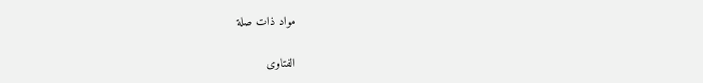مواد ذات صلة

الفتاوى